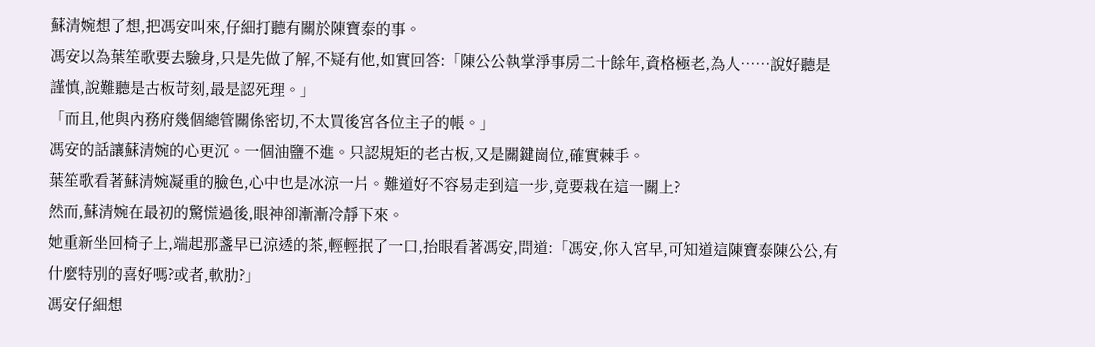蘇清婉想了想,把馮安叫來,仔細打聽有關於陳寶泰的事。
馮安以為葉笙歌要去驗身,只是先做了解,不疑有他,如實回答:「陳公公執掌淨事房二十餘年,資格極老,為人……說好聽是謹慎,說難聽是古板苛刻,最是認死理。」
「而且,他與內務府幾個總管關係密切,不太買後宮各位主子的帳。」
馮安的話讓蘇清婉的心更沉。一個油鹽不進。只認規矩的老古板,又是關鍵崗位,確實棘手。
葉笙歌看著蘇清婉凝重的臉色,心中也是冰涼一片。難道好不容易走到這一步,竟要栽在這一關上?
然而,蘇清婉在最初的驚慌過後,眼神卻漸漸冷靜下來。
她重新坐回椅子上,端起那盞早已涼透的茶,輕輕抿了一口,抬眼看著馮安,問道:「馮安,你入宮早,可知道這陳寶泰陳公公,有什麼特別的喜好嗎?或者,軟肋?」
馮安仔細想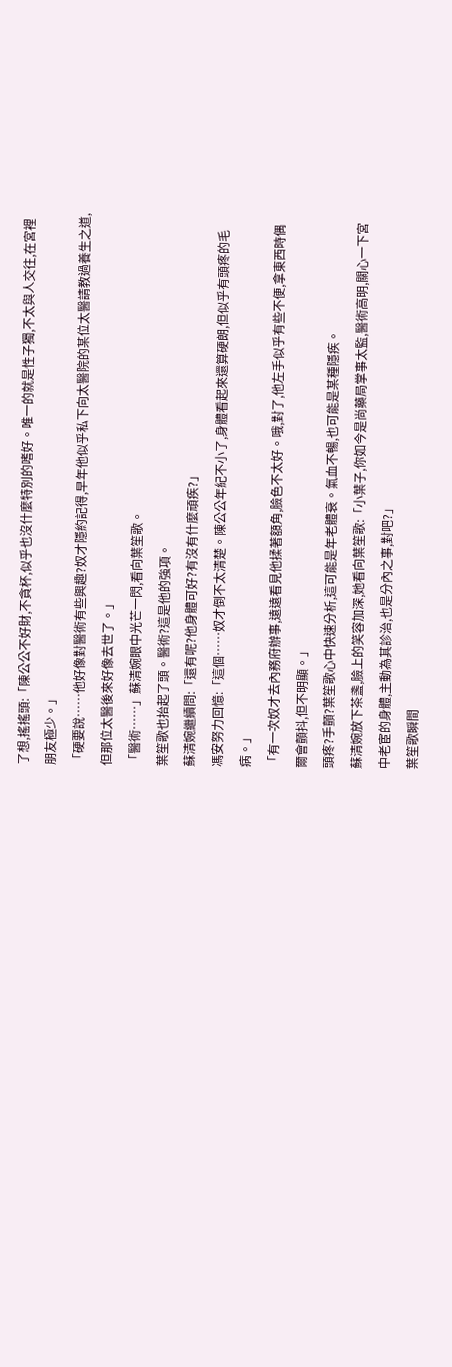了想,搖搖頭:「陳公公不好財,不貪杯,似乎也沒什麼特別的嗜好。唯一的就是性子獨,不太與人交往,在宮裡朋友極少。」
「硬要說……他好像對醫術有些興趣?奴才隱約記得,早年他似乎私下向太醫院的某位太醫請教過養生之道,但那位太醫後來好像去世了。」
「醫術……」蘇清婉眼中光芒一閃,看向葉笙歌。
葉笙歌也抬起了頭。醫術?這是他的強項。
蘇清婉繼續問:「還有呢?他身體可好?有沒有什麼頑疾?」
馮安努力回憶:「這個……奴才倒不太清楚。陳公公年紀不小了,身體看起來還算硬朗,但似乎有頭疼的毛病。」
「有一次奴才去內務府辦事,遠遠看見他揉著額角,臉色不太好。哦,對了,他左手似乎有些不便,拿東西時偶爾會顫抖,但不明顯。」
頭疼?手顫?葉笙歌心中快速分析,這可能是年老體衰。氣血不暢,也可能是某種隱疾。
蘇清婉放下茶盞,臉上的笑容加深,她看向葉笙歌:「小葉子,你如今是尚藥局掌事太監,醫術高明,關心一下宮中老宦的身體,主動為其診治,也是分內之事,對吧?」
葉笙歌瞬間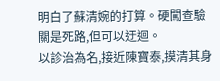明白了蘇清婉的打算。硬闖查驗關是死路,但可以迂迴。
以診治為名,接近陳寶泰,摸清其身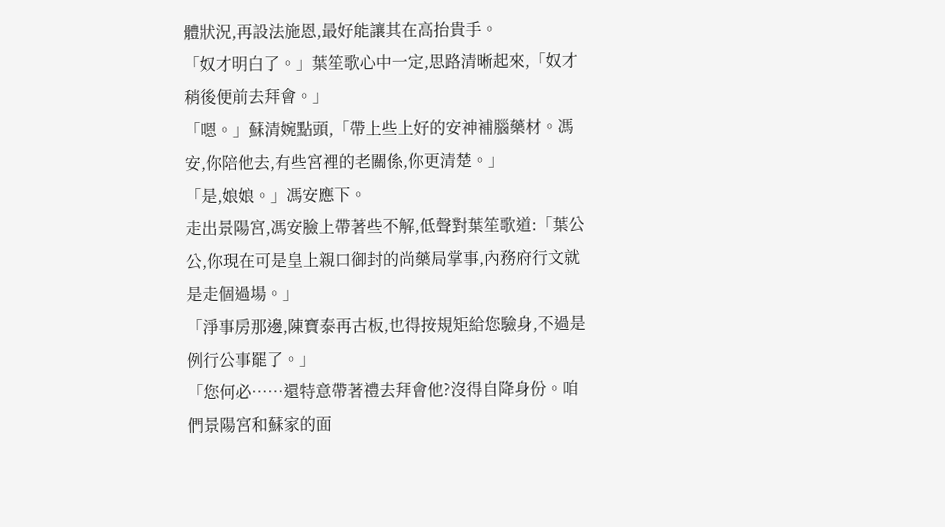體狀況,再設法施恩,最好能讓其在高抬貴手。
「奴才明白了。」葉笙歌心中一定,思路清晰起來,「奴才稍後便前去拜會。」
「嗯。」蘇清婉點頭,「帶上些上好的安神補腦藥材。馮安,你陪他去,有些宮裡的老關係,你更清楚。」
「是,娘娘。」馮安應下。
走出景陽宮,馮安臉上帶著些不解,低聲對葉笙歌道:「葉公公,你現在可是皇上親口御封的尚藥局掌事,內務府行文就是走個過場。」
「淨事房那邊,陳寶泰再古板,也得按規矩給您驗身,不過是例行公事罷了。」
「您何必……還特意帶著禮去拜會他?沒得自降身份。咱們景陽宮和蘇家的面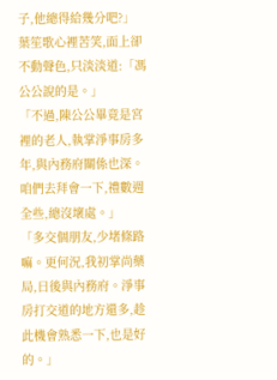子,他總得給幾分吧?」
葉笙歌心裡苦笑,面上卻不動聲色,只淡淡道:「馮公公說的是。」
「不過,陳公公畢竟是宮裡的老人,執掌淨事房多年,與內務府關係也深。咱們去拜會一下,禮數週全些,總沒壞處。」
「多交個朋友,少堵條路嘛。更何況,我初掌尚藥局,日後與內務府。淨事房打交道的地方還多,趁此機會熟悉一下,也是好的。」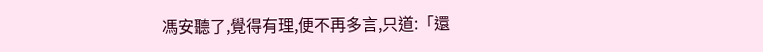馮安聽了,覺得有理,便不再多言,只道:「還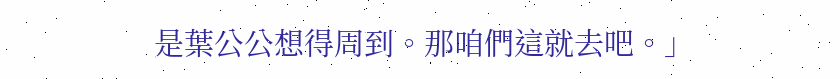是葉公公想得周到。那咱們這就去吧。」